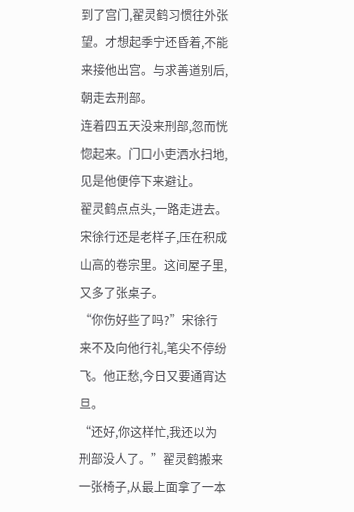到了宫门,翟灵鹤习惯往外张望。才想起季宁还昏着,不能来接他出宫。与求善道别后,朝走去刑部。
连着四五天没来刑部,忽而恍惚起来。门口小吏洒水扫地,见是他便停下来避让。
翟灵鹤点点头,一路走进去。宋徐行还是老样子,压在积成山高的卷宗里。这间屋子里,又多了张桌子。
“你伤好些了吗?”宋徐行来不及向他行礼,笔尖不停纷飞。他正愁,今日又要通宵达旦。
“还好,你这样忙,我还以为刑部没人了。”翟灵鹤搬来一张椅子,从最上面拿了一本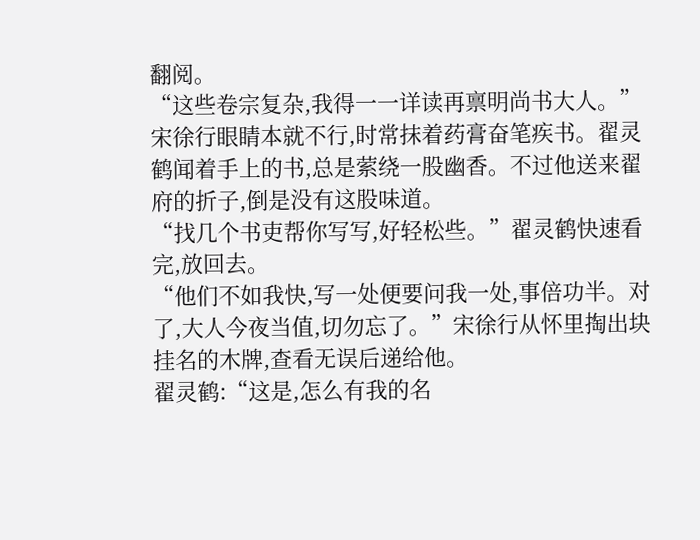翻阅。
“这些卷宗复杂,我得一一详读再禀明尚书大人。”宋徐行眼睛本就不行,时常抹着药膏奋笔疾书。翟灵鹤闻着手上的书,总是萦绕一股幽香。不过他送来翟府的折子,倒是没有这股味道。
“找几个书吏帮你写写,好轻松些。”翟灵鹤快速看完,放回去。
“他们不如我快,写一处便要问我一处,事倍功半。对了,大人今夜当值,切勿忘了。”宋徐行从怀里掏出块挂名的木牌,查看无误后递给他。
翟灵鹤:“这是,怎么有我的名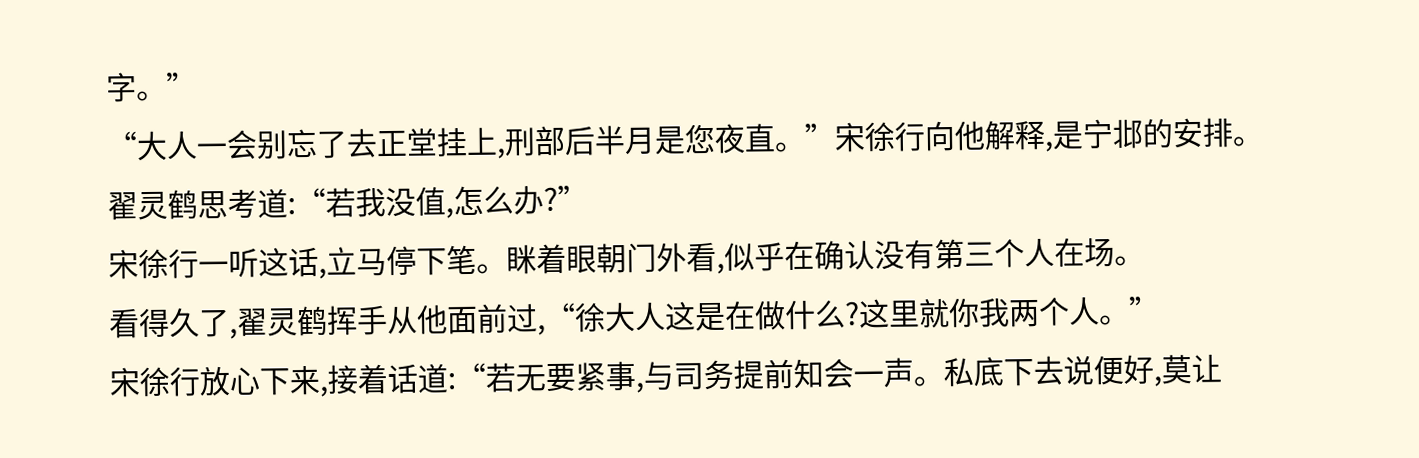字。”
“大人一会别忘了去正堂挂上,刑部后半月是您夜直。”宋徐行向他解释,是宁邶的安排。
翟灵鹤思考道:“若我没值,怎么办?”
宋徐行一听这话,立马停下笔。眯着眼朝门外看,似乎在确认没有第三个人在场。
看得久了,翟灵鹤挥手从他面前过,“徐大人这是在做什么?这里就你我两个人。”
宋徐行放心下来,接着话道:“若无要紧事,与司务提前知会一声。私底下去说便好,莫让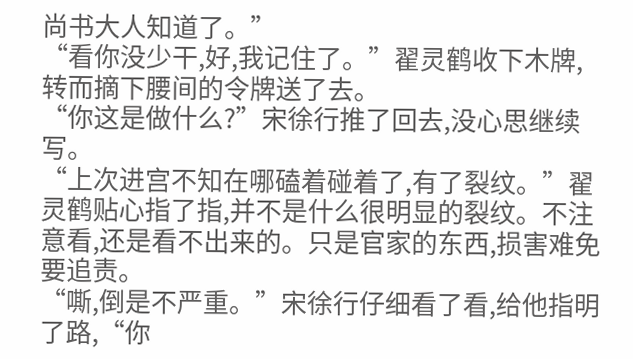尚书大人知道了。”
“看你没少干,好,我记住了。”翟灵鹤收下木牌,转而摘下腰间的令牌送了去。
“你这是做什么?”宋徐行推了回去,没心思继续写。
“上次进宫不知在哪磕着碰着了,有了裂纹。”翟灵鹤贴心指了指,并不是什么很明显的裂纹。不注意看,还是看不出来的。只是官家的东西,损害难免要追责。
“嘶,倒是不严重。”宋徐行仔细看了看,给他指明了路,“你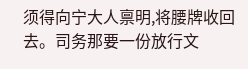须得向宁大人禀明,将腰牌收回去。司务那要一份放行文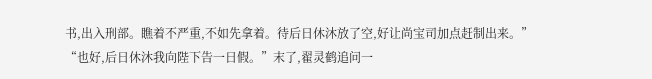书,出入刑部。瞧着不严重,不如先拿着。待后日休沐放了空,好让尚宝司加点赶制出来。”
“也好,后日休沐我向陛下告一日假。”末了,翟灵鹤追问一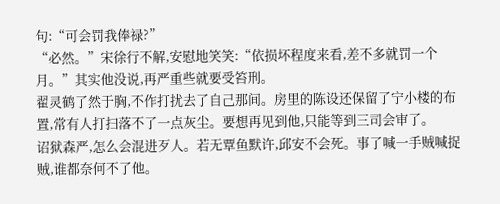句:“可会罚我俸禄?”
“必然。”宋徐行不解,安慰地笑笑:“依损坏程度来看,差不多就罚一个月。”其实他没说,再严重些就要受笞刑。
翟灵鹤了然于胸,不作打扰去了自己那间。房里的陈设还保留了宁小楼的布置,常有人打扫落不了一点灰尘。要想再见到他,只能等到三司会审了。
诏狱森严,怎么会混进歹人。若无覃鱼默许,邱安不会死。事了喊一手贼喊捉贼,谁都奈何不了他。